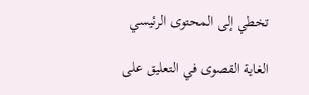تخطي إلى المحتوى الرئيسي

الغاية القصوى في التعليق على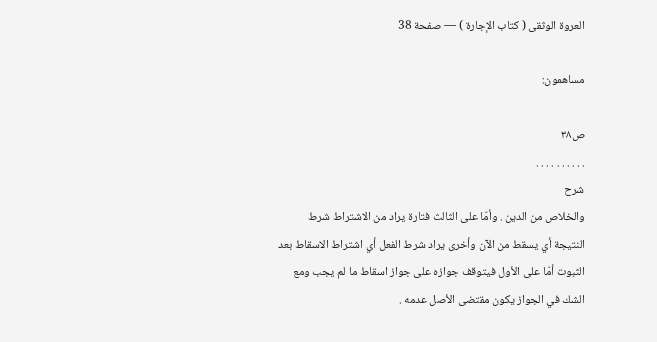العروة الوثقى ( كتاب الإجارة ) — صفحة 38

مساهمون:

ص٣٨
. . . . . . . . . .
شرح
والخلاص من الدين . وأمّا على الثالث فتارة يراد من الاشتراط شرط النتيجة أي يسقط من الآن وأخرى يراد شرط الفعل أي اشتراط الاسقاط بعد الثبوت أمّا على الأول فيتوقف جوازه على جواز اسقاط ما لم يجب ومع الشك في الجواز يكون مقتضى الأصل عدمه .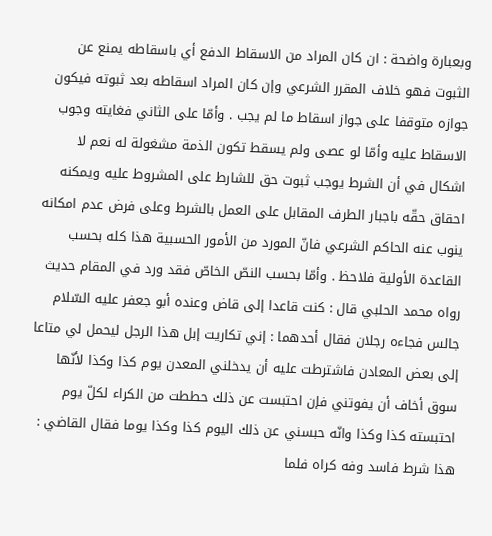وبعبارة واضحة : ان كان المراد من الاسقاط الدفع أي باسقاطه يمنع عن الثبوت فهو خلاف المقرر الشرعي وإن كان المراد اسقاطه بعد ثبوته فيكون جوازه متوقفا على جواز اسقاط ما لم يجب . وأمّا على الثاني فغايته وجوب الاسقاط عليه وأمّا لو عصى ولم يسقط تكون الذمة مشغولة له نعم لا اشكال في أن الشرط يوجب ثبوت حق للشارط على المشروط عليه ويمكنه احقاق حقّه باجبار الطرف المقابل على العمل بالشرط وعلى فرض عدم امكانه ينوب عنه الحاكم الشرعي فانّ المورد من الأمور الحسبية هذا كله بحسب القاعدة الأولية فلاحظ . وأمّا بحسب النصّ الخاصّ فقد ورد في المقام حديث رواه محمد الحلبي قال : كنت قاعدا إلى قاض وعنده أبو جعفر عليه السّلام جالس فجاءه رجلان فقال أحدهما : إني تكاريت إبل هذا الرجل ليحمل لي متاعا إلى بعض المعادن فاشترطت عليه أن يدخلني المعدن يوم كذا وكذا لأنّها سوق أخاف أن يفوتني فإن احتبست عن ذلك حططت من الكراء لكلّ يوم احتبسته كذا وكذا وانّه حبسني عن ذلك اليوم كذا وكذا يوما فقال القاضي : هذا شرط فاسد وفه كراه فلما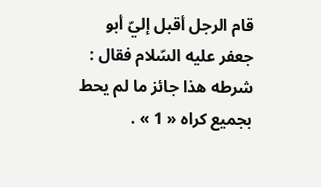قام الرجل أقبل إليّ أبو جعفر عليه السّلام فقال : شرطه هذا جائز ما لم يحط بجميع كراه « 1 » .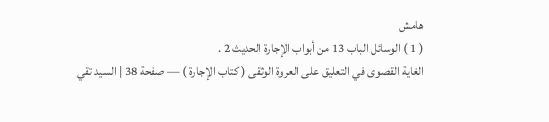هامش
( 1 ) الوسائل الباب 13 من أبواب الإجارة الحديث 2 .
الغاية القصوى في التعليق على العروة الوثقى ( كتاب الإجارة ) — صفحة 38 | السيد تقي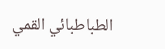الطباطبائي القمي